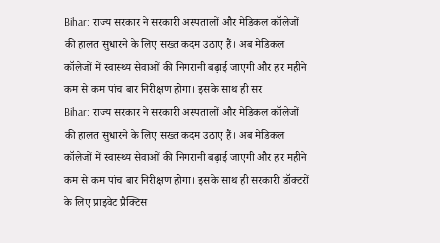Bihar: राज्य सरकार ने सरकारी अस्पतालों और मेडिकल कॉलेजों की हालत सुधारने के लिए सख्त कदम उठाए हैं। अब मेडिकल कॉलेजों में स्वास्थ्य सेवाओं की निगरानी बढ़ाई जाएगी और हर महीने कम से कम पांच बार निरीक्षण होगा। इसके साथ ही सर
Bihar: राज्य सरकार ने सरकारी अस्पतालों और मेडिकल कॉलेजों की हालत सुधारने के लिए सख्त कदम उठाए हैं। अब मेडिकल कॉलेजों में स्वास्थ्य सेवाओं की निगरानी बढ़ाई जाएगी और हर महीने कम से कम पांच बार निरीक्षण होगा। इसके साथ ही सरकारी डॉक्टरों के लिए प्राइवेट प्रैक्टिस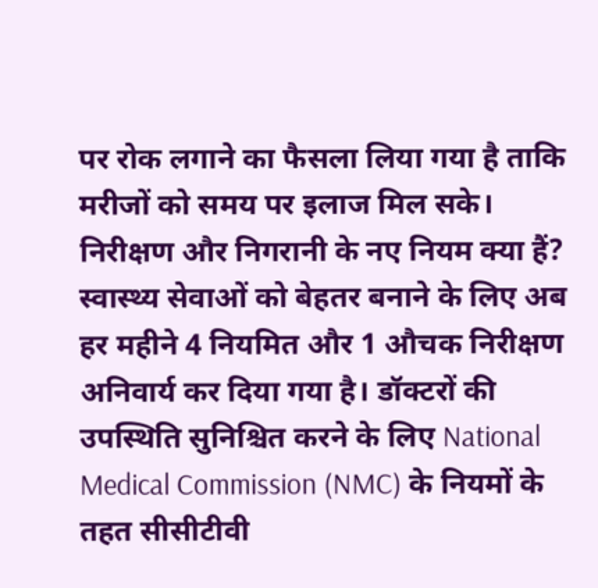पर रोक लगाने का फैसला लिया गया है ताकि मरीजों को समय पर इलाज मिल सके।
निरीक्षण और निगरानी के नए नियम क्या हैं?
स्वास्थ्य सेवाओं को बेहतर बनाने के लिए अब हर महीने 4 नियमित और 1 औचक निरीक्षण अनिवार्य कर दिया गया है। डॉक्टरों की उपस्थिति सुनिश्चित करने के लिए National Medical Commission (NMC) के नियमों के तहत सीसीटीवी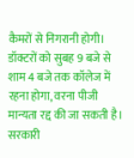कैमरों से निगरानी होगी। डॉक्टरों को सुबह 9 बजे से शाम 4 बजे तक कॉलेज में रहना होगा, वरना पीजी मान्यता रद्द की जा सकती है।
सरकारी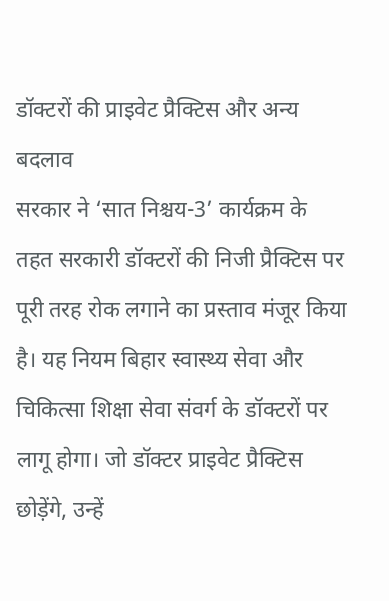डॉक्टरों की प्राइवेट प्रैक्टिस और अन्य बदलाव
सरकार ने ‘सात निश्चय-3’ कार्यक्रम के तहत सरकारी डॉक्टरों की निजी प्रैक्टिस पर पूरी तरह रोक लगाने का प्रस्ताव मंजूर किया है। यह नियम बिहार स्वास्थ्य सेवा और चिकित्सा शिक्षा सेवा संवर्ग के डॉक्टरों पर लागू होगा। जो डॉक्टर प्राइवेट प्रैक्टिस छोड़ेंगे, उन्हें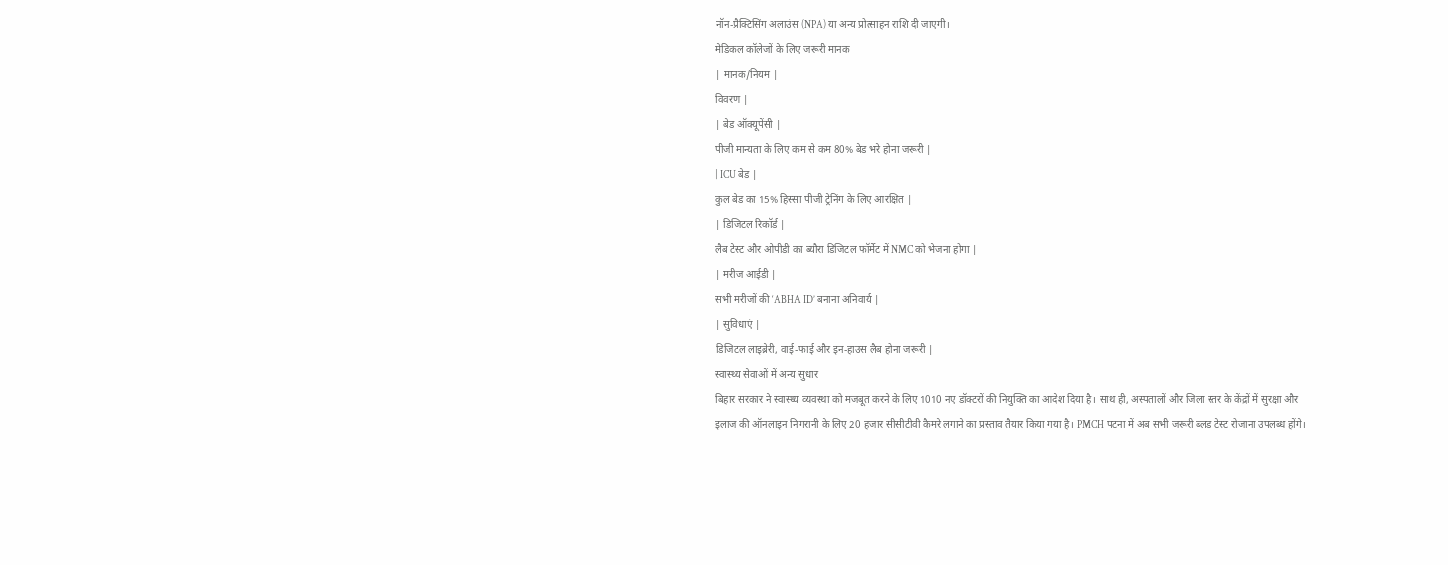नॉन-प्रैक्टिसिंग अलाउंस (NPA) या अन्य प्रोत्साहन राशि दी जाएगी।
मेडिकल कॉलेजों के लिए जरूरी मानक
| मानक/नियम |
विवरण |
| बेड ऑक्यूपेंसी |
पीजी मान्यता के लिए कम से कम 80% बेड भरे होना जरूरी |
| ICU बेड |
कुल बेड का 15% हिस्सा पीजी ट्रेनिंग के लिए आरक्षित |
| डिजिटल रिकॉर्ड |
लैब टेस्ट और ओपीडी का ब्यौरा डिजिटल फॉर्मेट में NMC को भेजना होगा |
| मरीज आईडी |
सभी मरीजों की ‘ABHA ID’ बनाना अनिवार्य |
| सुविधाएं |
डिजिटल लाइब्रेरी, वाई-फाई और इन-हाउस लैब होना जरूरी |
स्वास्थ्य सेवाओं में अन्य सुधार
बिहार सरकार ने स्वास्थ्य व्यवस्था को मजबूत करने के लिए 1010 नए डॉक्टरों की नियुक्ति का आदेश दिया है। साथ ही, अस्पतालों और जिला स्तर के केंद्रों में सुरक्षा और इलाज की ऑनलाइन निगरानी के लिए 20 हजार सीसीटीवी कैमरे लगाने का प्रस्ताव तैयार किया गया है। PMCH पटना में अब सभी जरूरी ब्लड टेस्ट रोजाना उपलब्ध होंगे।